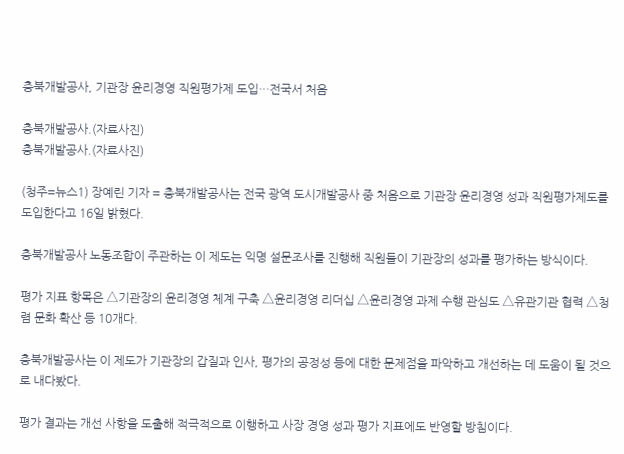충북개발공사, 기관장 윤리경영 직원평가제 도입…전국서 처음

충북개발공사.(자료사진)
충북개발공사.(자료사진)

(청주=뉴스1) 장예린 기자 = 충북개발공사는 전국 광역 도시개발공사 중 처음으로 기관장 윤리경영 성과 직원평가제도를 도입한다고 16일 밝혔다.

충북개발공사 노동조합이 주관하는 이 제도는 익명 설문조사를 진행해 직원들이 기관장의 성과를 평가하는 방식이다.

평가 지표 항목은 △기관장의 윤리경영 체계 구축 △윤리경영 리더십 △윤리경영 과제 수행 관심도 △유관기관 협력 △청렴 문화 확산 등 10개다.

충북개발공사는 이 제도가 기관장의 갑질과 인사, 평가의 공정성 등에 대한 문제점을 파악하고 개선하는 데 도움이 될 것으로 내다봤다.

평가 결과는 개선 사항을 도출해 적극적으로 이행하고 사장 경영 성과 평가 지표에도 반영할 방침이다.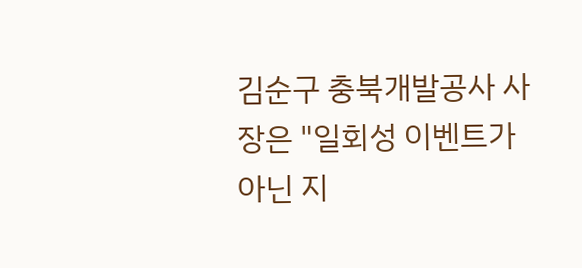김순구 충북개발공사 사장은 "일회성 이벤트가 아닌 지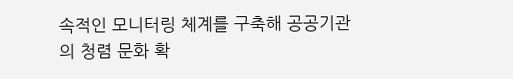속적인 모니터링 체계를 구축해 공공기관의 청렴 문화 확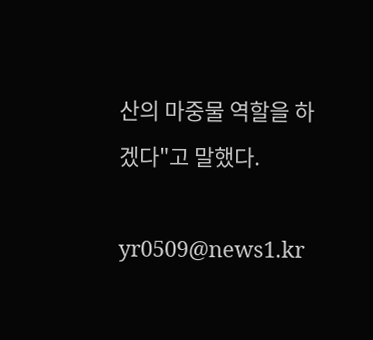산의 마중물 역할을 하겠다"고 말했다.

yr0509@news1.kr